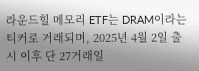라운드힐 메모리 ETF는 DRAM이라는 티커로 거래되며, 2025년 4월 2일 출시 이후 단 27거래일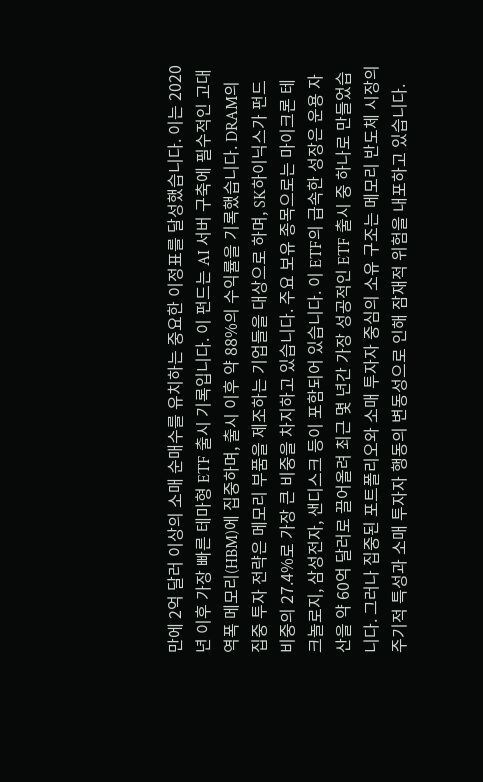만에 2억 달러 이상의 소매 순매수를 유치하는 중요한 이정표를 달성했습니다. 이는 2020년 이후 가장 빠른 테마형 ETF 출시 기록입니다. 이 펀드는 AI 서버 구축에 필수적인 고대역폭 메모리(HBM)에 집중하며, 출시 이후 약 88%의 수익률을 기록했습니다. DRAM의 집중 투자 전략은 메모리 부품을 제조하는 기업들을 대상으로 하며, SK하이닉스가 펀드 비중의 27.4%로 가장 큰 비중을 차지하고 있습니다. 주요 보유 종목으로는 마이크론 테크놀로지, 삼성전자, 샌디스크 등이 포함되어 있습니다. 이 ETF의 급속한 성장은 운용 자산을 약 60억 달러로 끌어올려 최근 몇 년간 가장 성공적인 ETF 출시 중 하나로 만들었습니다. 그러나 집중된 포트폴리오와 소매 투자자 중심의 소유 구조는 메모리 반도체 시장의 주기적 특성과 소매 투자자 행동의 변동성으로 인해 잠재적 위험을 내포하고 있습니다.